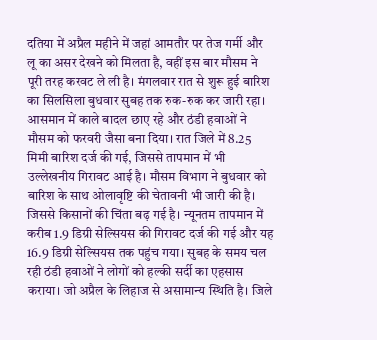दतिया में अप्रैल महीने में जहां आमतौर पर तेज गर्मी और लू का असर देखने को मिलता है, वहीं इस बार मौसम ने पूरी तरह करवट ले ली है। मंगलवार रात से शुरू हुई बारिश का सिलसिला बुधवार सुबह तक रुक-रुक कर जारी रहा। आसमान में काले बादल छाए रहे और ठंडी हवाओं ने मौसम को फरवरी जैसा बना दिया। रात जिले में 8.25 मिमी बारिश दर्ज की गई, जिससे तापमान में भी उल्लेखनीय गिरावट आई है। मौसम विभाग ने बुधवार को बारिश के साथ ओलावृष्टि की चेतावनी भी जारी की है। जिससे किसानों की चिंता बढ़ गई है। न्यूनतम तापमान में करीब 1.9 डिग्री सेल्सियस की गिरावट दर्ज की गई और यह 16.9 डिग्री सेल्सियस तक पहुंच गया। सुबह के समय चल रही ठंडी हवाओं ने लोगों को हल्की सर्दी का एहसास कराया। जो अप्रैल के लिहाज से असामान्य स्थिति है। जिले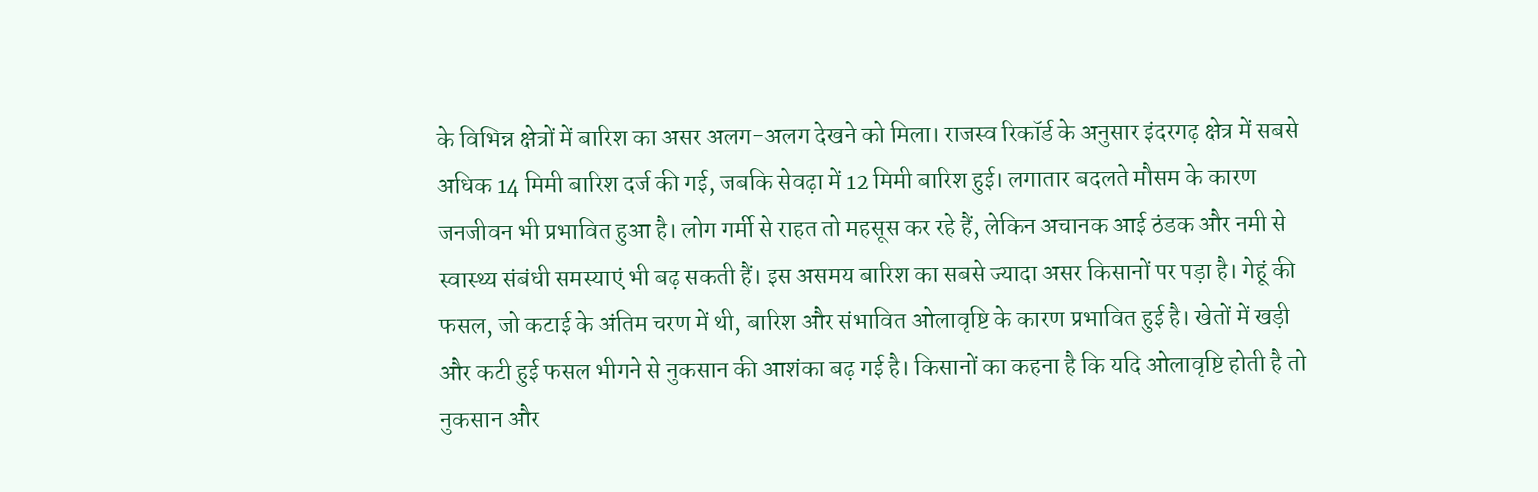के विभिन्न क्षेत्रों में बारिश का असर अलग-अलग देखने को मिला। राजस्व रिकॉर्ड के अनुसार इंदरगढ़ क्षेत्र में सबसे अधिक 14 मिमी बारिश दर्ज की गई, जबकि सेवढ़ा में 12 मिमी बारिश हुई। लगातार बदलते मौसम के कारण जनजीवन भी प्रभावित हुआ है। लोग गर्मी से राहत तो महसूस कर रहे हैं, लेकिन अचानक आई ठंडक और नमी से स्वास्थ्य संबंधी समस्याएं भी बढ़ सकती हैं। इस असमय बारिश का सबसे ज्यादा असर किसानों पर पड़ा है। गेहूं की फसल, जो कटाई के अंतिम चरण में थी, बारिश और संभावित ओलावृष्टि के कारण प्रभावित हुई है। खेतों में खड़ी और कटी हुई फसल भीगने से नुकसान की आशंका बढ़ गई है। किसानों का कहना है कि यदि ओलावृष्टि होती है तो नुकसान और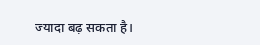ज्यादा बढ़ सकता है।